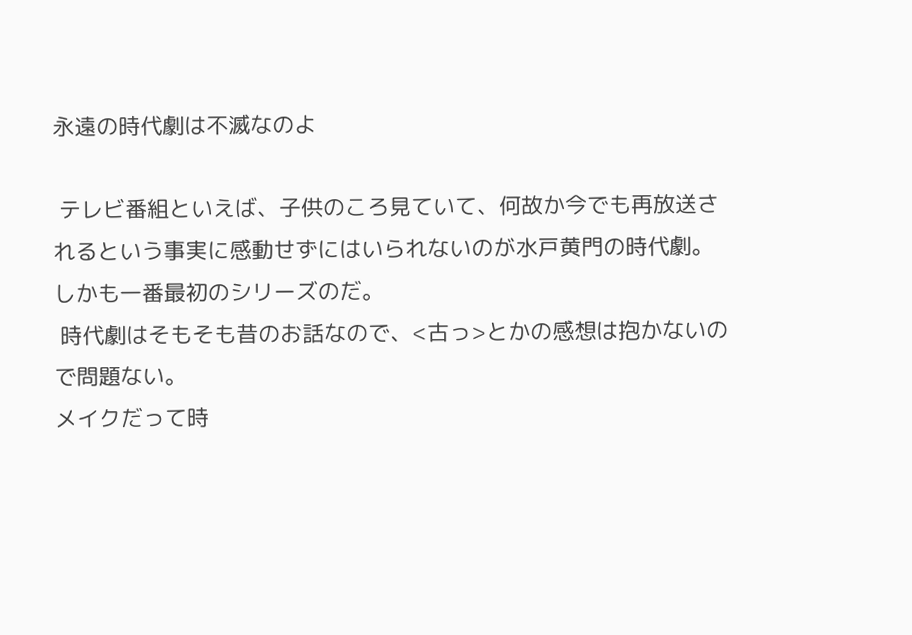永遠の時代劇は不滅なのよ

 テレビ番組といえば、子供のころ見ていて、何故か今でも再放送されるという事実に感動せずにはいられないのが水戸黄門の時代劇。
しかも一番最初のシリーズのだ。
 時代劇はそもそも昔のお話なので、<古っ>とかの感想は抱かないので問題ない。
メイクだって時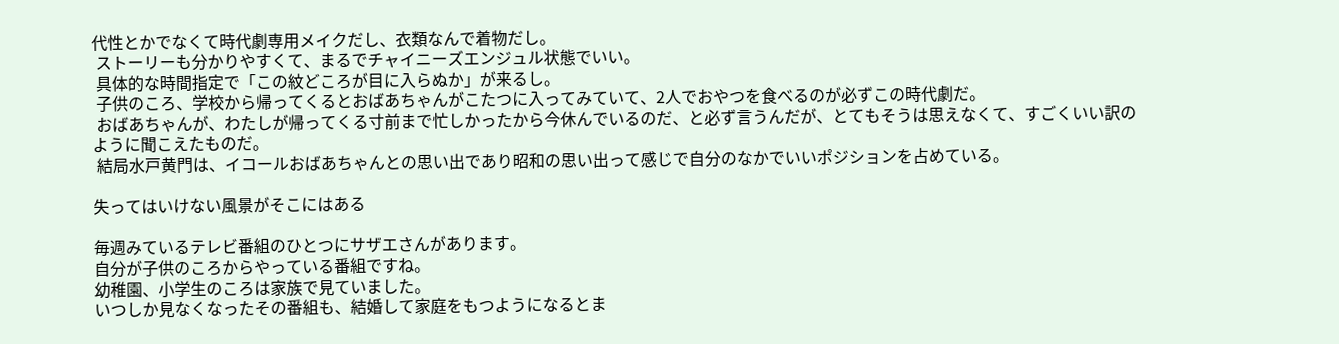代性とかでなくて時代劇専用メイクだし、衣類なんで着物だし。
 ストーリーも分かりやすくて、まるでチャイニーズエンジュル状態でいい。
 具体的な時間指定で「この紋どころが目に入らぬか」が来るし。
 子供のころ、学校から帰ってくるとおばあちゃんがこたつに入ってみていて、2人でおやつを食べるのが必ずこの時代劇だ。
 おばあちゃんが、わたしが帰ってくる寸前まで忙しかったから今休んでいるのだ、と必ず言うんだが、とてもそうは思えなくて、すごくいい訳のように聞こえたものだ。
 結局水戸黄門は、イコールおばあちゃんとの思い出であり昭和の思い出って感じで自分のなかでいいポジションを占めている。

失ってはいけない風景がそこにはある

毎週みているテレビ番組のひとつにサザエさんがあります。
自分が子供のころからやっている番組ですね。
幼稚園、小学生のころは家族で見ていました。
いつしか見なくなったその番組も、結婚して家庭をもつようになるとま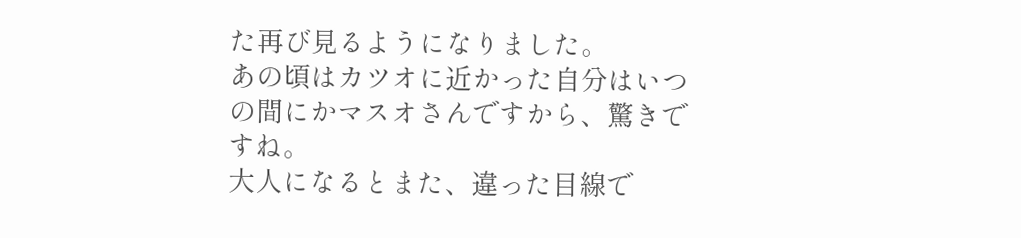た再び見るようになりました。
あの頃はカツオに近かった自分はいつの間にかマスオさんですから、驚きですね。
大人になるとまた、違った目線で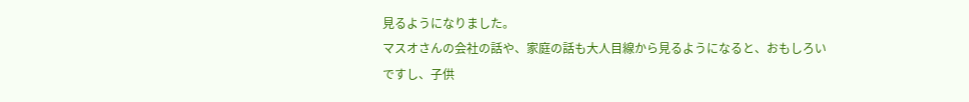見るようになりました。
マスオさんの会社の話や、家庭の話も大人目線から見るようになると、おもしろいですし、子供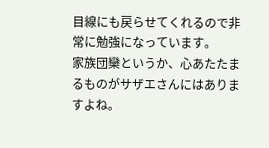目線にも戻らせてくれるので非常に勉強になっています。
家族団欒というか、心あたたまるものがサザエさんにはありますよね。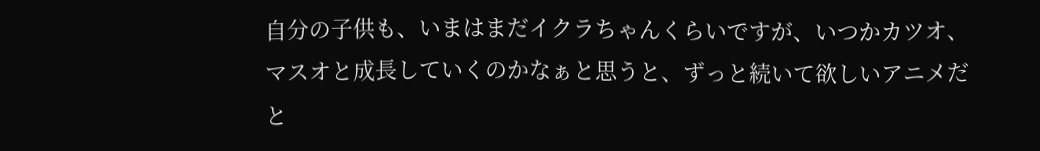自分の子供も、いまはまだイクラちゃんくらいですが、いつかカツオ、マスオと成長していくのかなぁと思うと、ずっと続いて欲しいアニメだと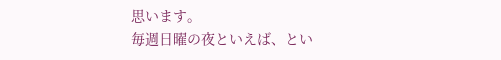思います。
毎週日曜の夜といえば、とい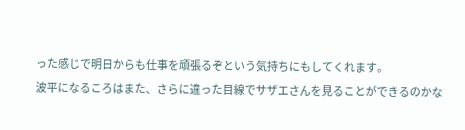った感じで明日からも仕事を頑張るぞという気持ちにもしてくれます。
波平になるころはまた、さらに違った目線でサザエさんを見ることができるのかな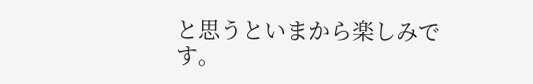と思うといまから楽しみです。